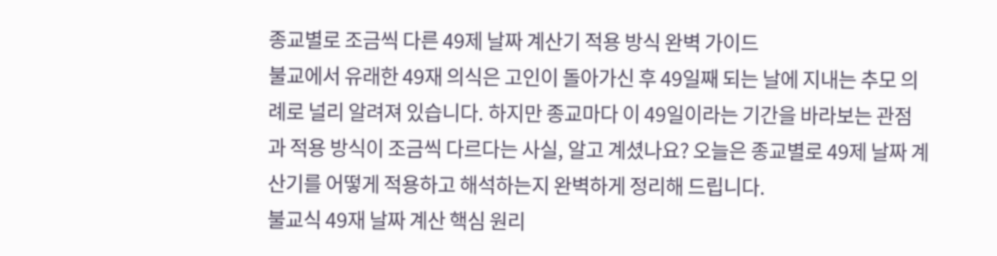종교별로 조금씩 다른 49제 날짜 계산기 적용 방식 완벽 가이드
불교에서 유래한 49재 의식은 고인이 돌아가신 후 49일째 되는 날에 지내는 추모 의례로 널리 알려져 있습니다. 하지만 종교마다 이 49일이라는 기간을 바라보는 관점과 적용 방식이 조금씩 다르다는 사실, 알고 계셨나요? 오늘은 종교별로 49제 날짜 계산기를 어떻게 적용하고 해석하는지 완벽하게 정리해 드립니다.
불교식 49재 날짜 계산 핵심 원리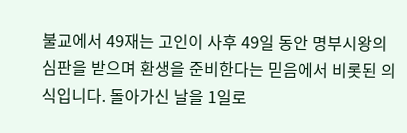불교에서 49재는 고인이 사후 49일 동안 명부시왕의 심판을 받으며 환생을 준비한다는 믿음에서 비롯된 의식입니다. 돌아가신 날을 1일로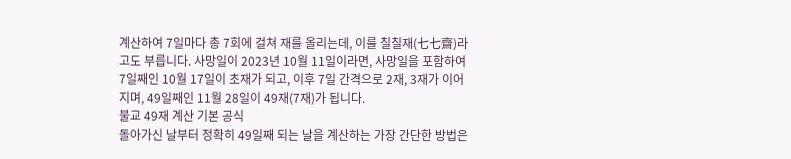계산하여 7일마다 총 7회에 걸쳐 재를 올리는데, 이를 칠칠재(七七齋)라고도 부릅니다. 사망일이 2023년 10월 11일이라면, 사망일을 포함하여 7일째인 10월 17일이 초재가 되고, 이후 7일 간격으로 2재, 3재가 이어지며, 49일째인 11월 28일이 49재(7재)가 됩니다.
불교 49재 계산 기본 공식
돌아가신 날부터 정확히 49일째 되는 날을 계산하는 가장 간단한 방법은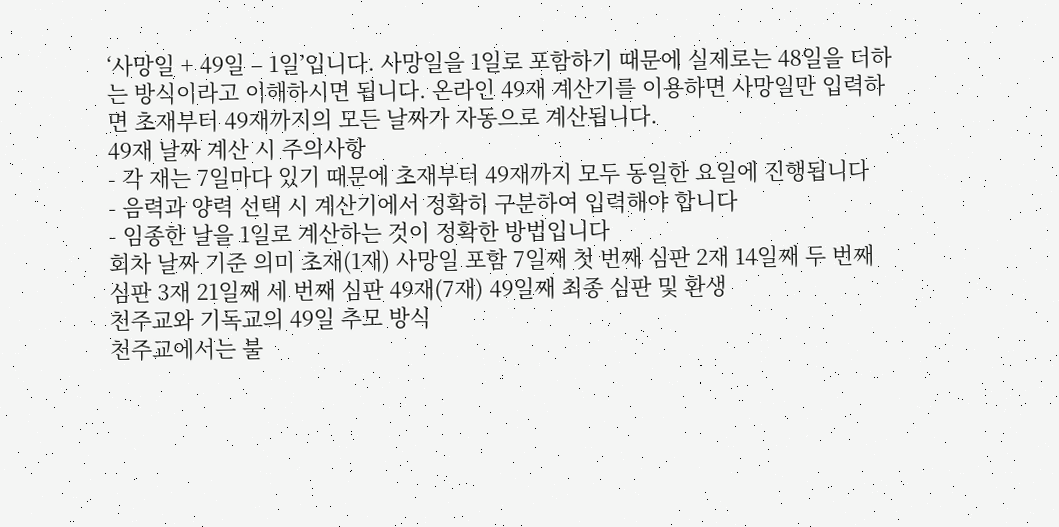‘사망일 + 49일 – 1일’입니다. 사망일을 1일로 포함하기 때문에 실제로는 48일을 더하는 방식이라고 이해하시면 됩니다. 온라인 49재 계산기를 이용하면 사망일만 입력하면 초재부터 49재까지의 모든 날짜가 자동으로 계산됩니다.
49재 날짜 계산 시 주의사항
- 각 재는 7일마다 있기 때문에 초재부터 49재까지 모두 동일한 요일에 진행됩니다
- 음력과 양력 선택 시 계산기에서 정확히 구분하여 입력해야 합니다
- 임종한 날을 1일로 계산하는 것이 정확한 방법입니다
회차 날짜 기준 의미 초재(1재) 사망일 포함 7일째 첫 번째 심판 2재 14일째 두 번째 심판 3재 21일째 세 번째 심판 49재(7재) 49일째 최종 심판 및 환생
천주교와 기독교의 49일 추모 방식
천주교에서는 불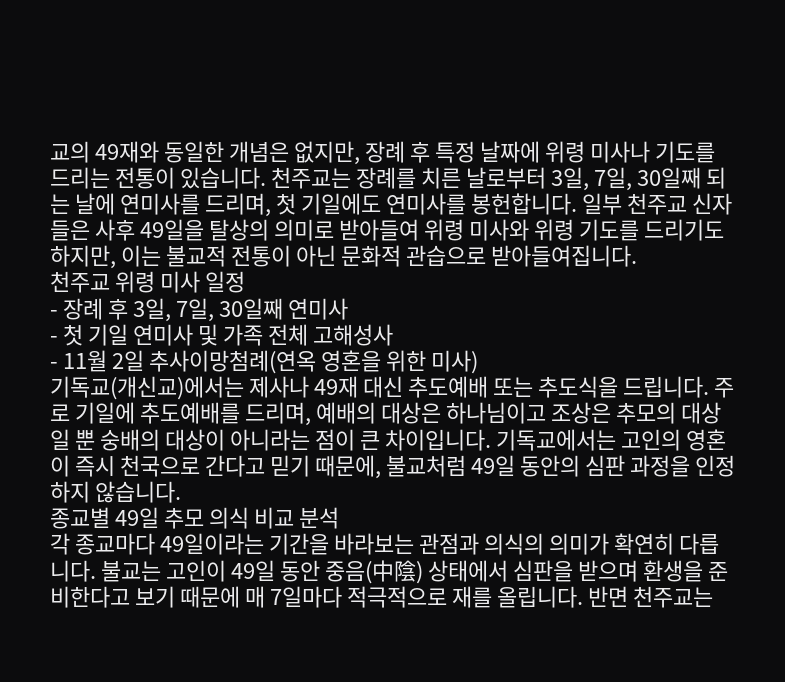교의 49재와 동일한 개념은 없지만, 장례 후 특정 날짜에 위령 미사나 기도를 드리는 전통이 있습니다. 천주교는 장례를 치른 날로부터 3일, 7일, 30일째 되는 날에 연미사를 드리며, 첫 기일에도 연미사를 봉헌합니다. 일부 천주교 신자들은 사후 49일을 탈상의 의미로 받아들여 위령 미사와 위령 기도를 드리기도 하지만, 이는 불교적 전통이 아닌 문화적 관습으로 받아들여집니다.
천주교 위령 미사 일정
- 장례 후 3일, 7일, 30일째 연미사
- 첫 기일 연미사 및 가족 전체 고해성사
- 11월 2일 추사이망첨례(연옥 영혼을 위한 미사)
기독교(개신교)에서는 제사나 49재 대신 추도예배 또는 추도식을 드립니다. 주로 기일에 추도예배를 드리며, 예배의 대상은 하나님이고 조상은 추모의 대상일 뿐 숭배의 대상이 아니라는 점이 큰 차이입니다. 기독교에서는 고인의 영혼이 즉시 천국으로 간다고 믿기 때문에, 불교처럼 49일 동안의 심판 과정을 인정하지 않습니다.
종교별 49일 추모 의식 비교 분석
각 종교마다 49일이라는 기간을 바라보는 관점과 의식의 의미가 확연히 다릅니다. 불교는 고인이 49일 동안 중음(中陰) 상태에서 심판을 받으며 환생을 준비한다고 보기 때문에 매 7일마다 적극적으로 재를 올립니다. 반면 천주교는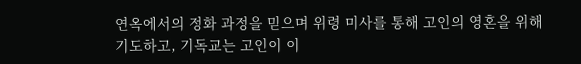연옥에서의 정화 과정을 믿으며 위령 미사를 통해 고인의 영혼을 위해 기도하고, 기독교는 고인이 이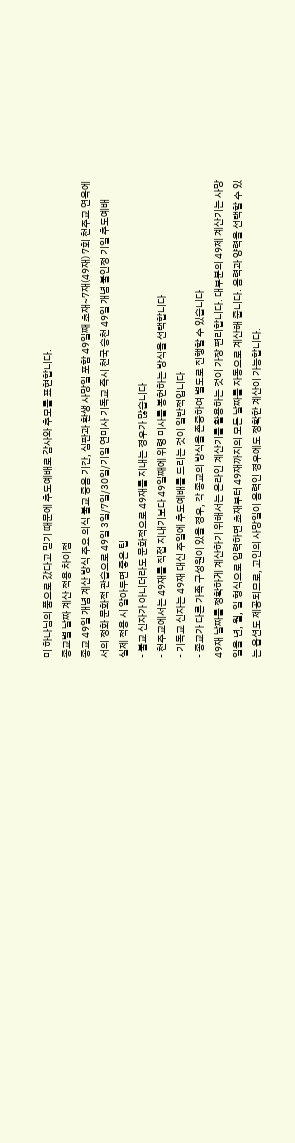미 하나님의 품으로 갔다고 믿기 때문에 추도예배로 감사와 추모를 표현합니다.
종교별 날짜 계산 적용 차이점
종교 49일 개념 계산 방식 주요 의식 불교 중음 기간, 심판과 환생 사망일 포함 49일째 초재~7재(49재) 7회 천주교 연옥에서의 정화 문화적 관습으로 49일 3일/7일/30일/기일 연미사 기독교 즉시 천국 승천 49일 개념 불인정 기일 추도예배
실제 적용 시 알아두면 좋은 팁
- 불교 신자가 아니더라도 문화적으로 49재를 지내는 경우가 많습니다
- 천주교에서는 49재를 직접 지내기보다 49일째에 위령 미사를 봉헌하는 방식을 선택합니다
- 기독교 신자는 49재 대신 주일에 추도예배를 드리는 것이 일반적입니다
- 종교가 다른 가족 구성원이 있을 경우, 각 종교의 방식을 존중하여 별도로 진행할 수 있습니다
49재 날짜를 정확하게 계산하기 위해서는 온라인 계산기를 활용하는 것이 가장 편리합니다. 대부분의 49제 계산기는 사망일을 년, 월, 일 형식으로 입력하면 초재부터 49재까지의 모든 날짜를 자동으로 계산해 줍니다. 음력과 양력을 선택할 수 있는 옵션도 제공되므로, 고인의 사망일이 음력인 경우에도 정확한 계산이 가능합니다.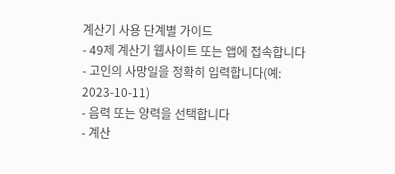계산기 사용 단계별 가이드
- 49제 계산기 웹사이트 또는 앱에 접속합니다
- 고인의 사망일을 정확히 입력합니다(예: 2023-10-11)
- 음력 또는 양력을 선택합니다
- 계산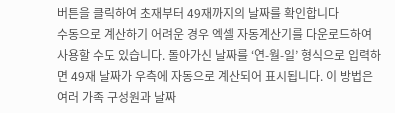버튼을 클릭하여 초재부터 49재까지의 날짜를 확인합니다
수동으로 계산하기 어려운 경우 엑셀 자동계산기를 다운로드하여 사용할 수도 있습니다. 돌아가신 날짜를 ‘연-월-일’ 형식으로 입력하면 49재 날짜가 우측에 자동으로 계산되어 표시됩니다. 이 방법은 여러 가족 구성원과 날짜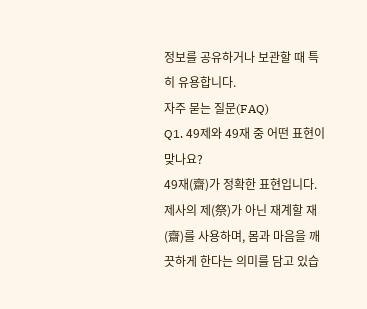정보를 공유하거나 보관할 때 특히 유용합니다.
자주 묻는 질문(FAQ)
Q1. 49제와 49재 중 어떤 표현이 맞나요?
49재(齋)가 정확한 표현입니다. 제사의 제(祭)가 아닌 재계할 재(齋)를 사용하며, 몸과 마음을 깨끗하게 한다는 의미를 담고 있습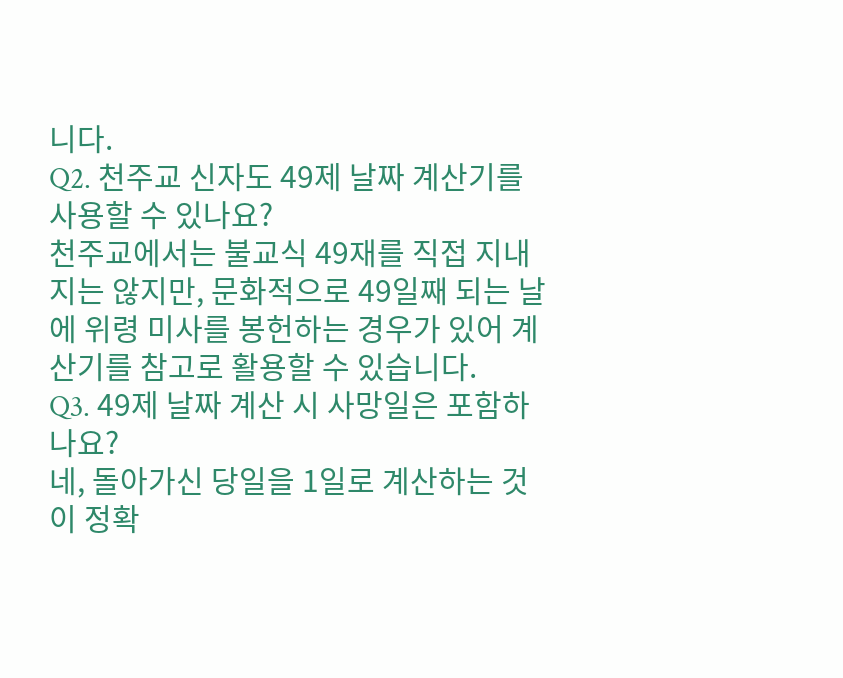니다.
Q2. 천주교 신자도 49제 날짜 계산기를 사용할 수 있나요?
천주교에서는 불교식 49재를 직접 지내지는 않지만, 문화적으로 49일째 되는 날에 위령 미사를 봉헌하는 경우가 있어 계산기를 참고로 활용할 수 있습니다.
Q3. 49제 날짜 계산 시 사망일은 포함하나요?
네, 돌아가신 당일을 1일로 계산하는 것이 정확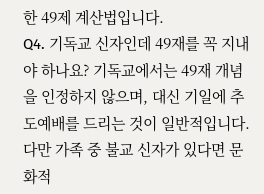한 49제 계산법입니다.
Q4. 기독교 신자인데 49재를 꼭 지내야 하나요? 기독교에서는 49재 개념을 인정하지 않으며, 대신 기일에 추도예배를 드리는 것이 일반적입니다. 다만 가족 중 불교 신자가 있다면 문화적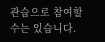관습으로 참여할 수는 있습니다.